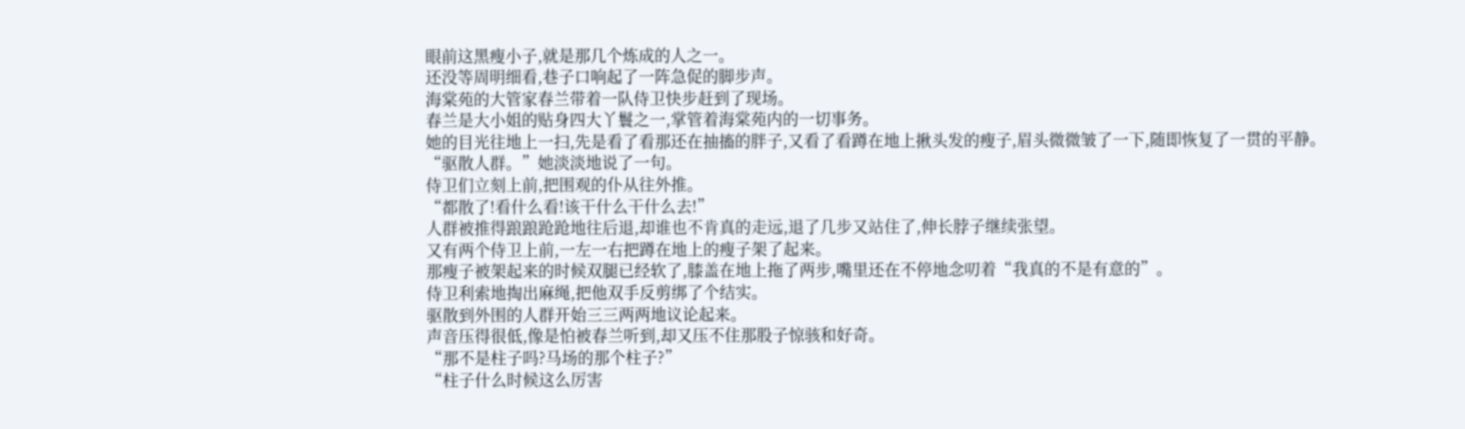眼前这黑瘦小子,就是那几个炼成的人之一。
还没等周明细看,巷子口响起了一阵急促的脚步声。
海棠苑的大管家春兰带着一队侍卫快步赶到了现场。
春兰是大小姐的贴身四大丫鬟之一,掌管着海棠苑内的一切事务。
她的目光往地上一扫,先是看了看那还在抽搐的胖子,又看了看蹲在地上揪头发的瘦子,眉头微微皱了一下,随即恢复了一贯的平静。
“驱散人群。”她淡淡地说了一句。
侍卫们立刻上前,把围观的仆从往外推。
“都散了!看什么看!该干什么干什么去!”
人群被推得踉踉跄跄地往后退,却谁也不肯真的走远,退了几步又站住了,伸长脖子继续张望。
又有两个侍卫上前,一左一右把蹲在地上的瘦子架了起来。
那瘦子被架起来的时候双腿已经软了,膝盖在地上拖了两步,嘴里还在不停地念叨着“我真的不是有意的”。
侍卫利索地掏出麻绳,把他双手反剪绑了个结实。
驱散到外围的人群开始三三两两地议论起来。
声音压得很低,像是怕被春兰听到,却又压不住那股子惊骇和好奇。
“那不是柱子吗?马场的那个柱子?”
“柱子什么时候这么厉害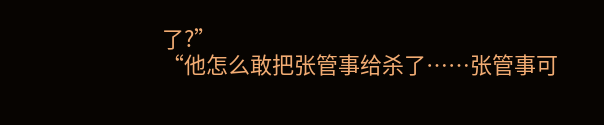了?”
“他怎么敢把张管事给杀了……张管事可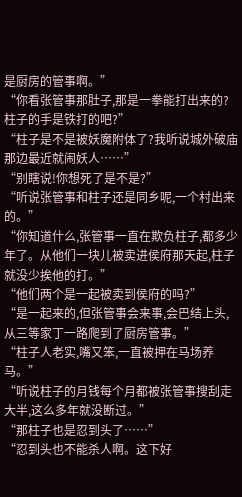是厨房的管事啊。”
“你看张管事那肚子,那是一拳能打出来的?柱子的手是铁打的吧?”
“柱子是不是被妖魔附体了?我听说城外破庙那边最近就闹妖人……”
“别瞎说!你想死了是不是?”
“听说张管事和柱子还是同乡呢,一个村出来的。”
“你知道什么,张管事一直在欺负柱子,都多少年了。从他们一块儿被卖进侯府那天起,柱子就没少挨他的打。”
“他们两个是一起被卖到侯府的吗?”
“是一起来的,但张管事会来事,会巴结上头,从三等家丁一路爬到了厨房管事。”
“柱子人老实,嘴又笨,一直被押在马场养马。”
“听说柱子的月钱每个月都被张管事搜刮走大半,这么多年就没断过。”
“那柱子也是忍到头了……”
“忍到头也不能杀人啊。这下好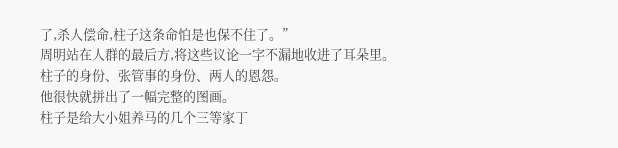了,杀人偿命,柱子这条命怕是也保不住了。”
周明站在人群的最后方,将这些议论一字不漏地收进了耳朵里。
柱子的身份、张管事的身份、两人的恩怨。
他很快就拼出了一幅完整的图画。
柱子是给大小姐养马的几个三等家丁